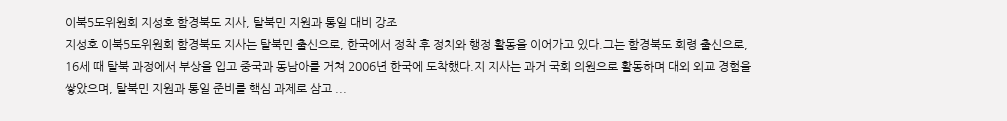이북5도위원회 지성호 함경북도 지사, 탈북민 지원과 통일 대비 강조
지성호 이북5도위원회 함경북도 지사는 탈북민 출신으로, 한국에서 정착 후 정치와 행정 활동을 이어가고 있다.그는 함경북도 회령 출신으로, 16세 때 탈북 과정에서 부상을 입고 중국과 동남아를 거쳐 2006년 한국에 도착했다.지 지사는 과거 국회 의원으로 활동하며 대외 외교 경험을 쌓았으며, 탈북민 지원과 통일 준비를 핵심 과제로 삼고 ...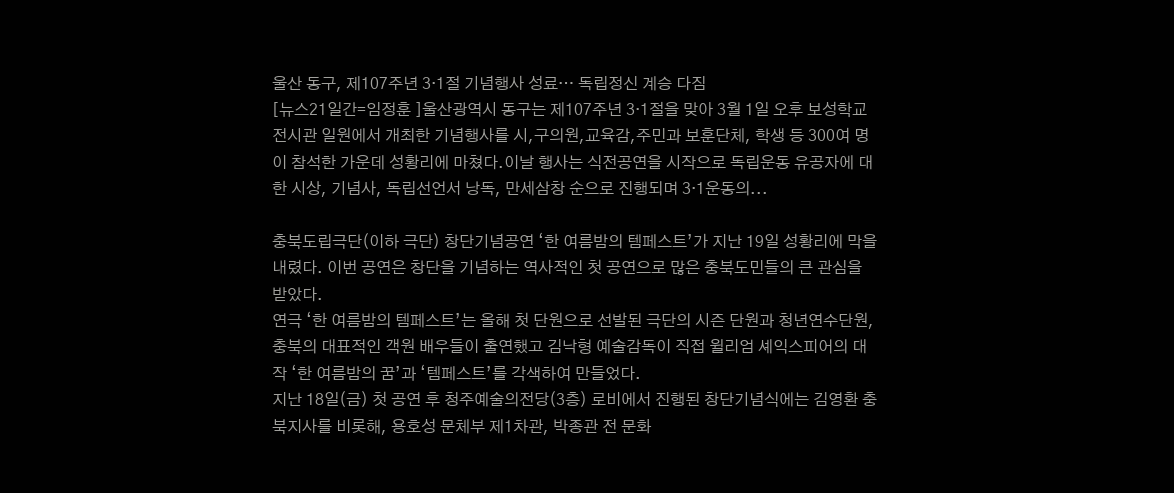울산 동구, 제107주년 3·1절 기념행사 성료… 독립정신 계승 다짐
[뉴스21일간=임정훈 ]울산광역시 동구는 제107주년 3·1절을 맞아 3월 1일 오후 보성학교 전시관 일원에서 개최한 기념행사를 시,구의원,교육감,주민과 보훈단체, 학생 등 300여 명이 참석한 가운데 성황리에 마쳤다.이날 행사는 식전공연을 시작으로 독립운동 유공자에 대한 시상, 기념사, 독립선언서 낭독, 만세삼창 순으로 진행되며 3·1운동의...

충북도립극단(이하 극단) 창단기념공연 ‘한 여름밤의 템페스트’가 지난 19일 성황리에 막을 내렸다. 이번 공연은 창단을 기념하는 역사적인 첫 공연으로 많은 충북도민들의 큰 관심을 받았다.
연극 ‘한 여름밤의 템페스트’는 올해 첫 단원으로 선발된 극단의 시즌 단원과 청년연수단원, 충북의 대표적인 객원 배우들이 출연했고 김낙형 예술감독이 직접 윌리엄 셰익스피어의 대작 ‘한 여름밤의 꿈’과 ‘템페스트’를 각색하여 만들었다.
지난 18일(금) 첫 공연 후 청주예술의전당(3층) 로비에서 진행된 창단기념식에는 김영환 충북지사를 비롯해, 용호성 문체부 제1차관, 박종관 전 문화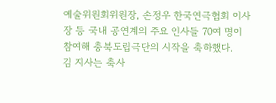예술위원회위원장, 손정우 한국연극협회 이사장 등 국내 공연계의 주요 인사들 70여 명이 참여해 충북도립극단의 시작을 축하했다.
김 지사는 축사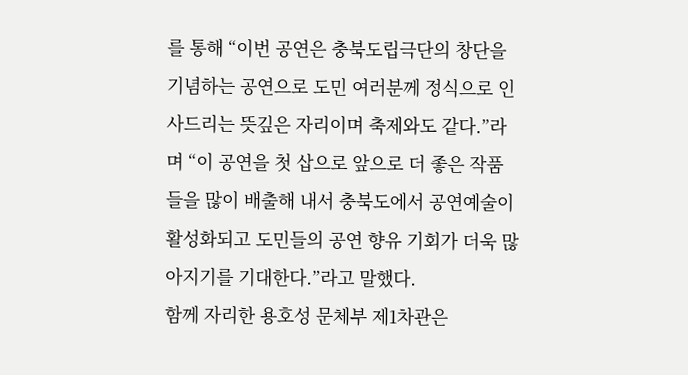를 통해 “이번 공연은 충북도립극단의 창단을 기념하는 공연으로 도민 여러분께 정식으로 인사드리는 뜻깊은 자리이며 축제와도 같다.”라며 “이 공연을 첫 삽으로 앞으로 더 좋은 작품들을 많이 배출해 내서 충북도에서 공연예술이 활성화되고 도민들의 공연 향유 기회가 더욱 많아지기를 기대한다.”라고 말했다.
함께 자리한 용호성 문체부 제1차관은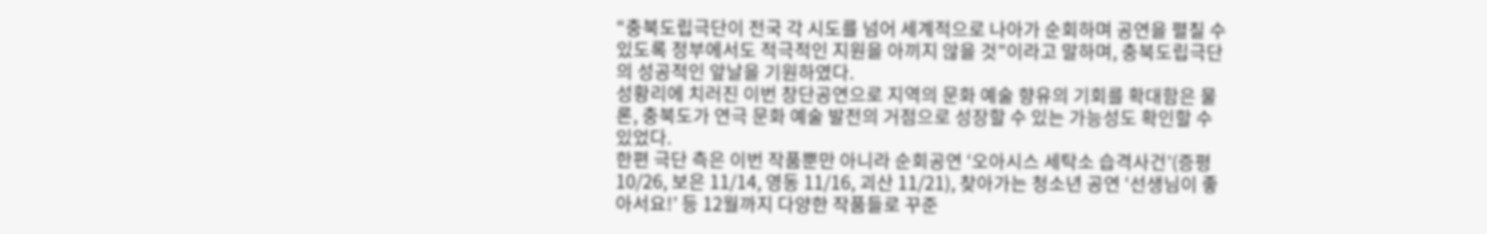“충북도립극단이 전국 각 시도를 넘어 세계적으로 나아가 순회하며 공연을 펼칠 수 있도록 정부에서도 적극적인 지원을 아끼지 않을 것”이라고 말하며, 충북도립극단의 성공적인 앞날을 기원하였다.
성황리에 치러진 이번 창단공연으로 지역의 문화 예술 향유의 기회를 확대함은 물론, 충북도가 연극 문화 예술 발전의 거점으로 성장할 수 있는 가능성도 확인할 수 있었다.
한편 극단 측은 이번 작품뿐만 아니라 순회공연 ‘오아시스 세탁소 습격사건’(증평 10/26, 보은 11/14, 영동 11/16, 괴산 11/21), 찾아가는 청소년 공연 ‘선생님이 좋아서요!’ 등 12월까지 다양한 작품들로 꾸준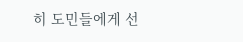히 도민들에게 선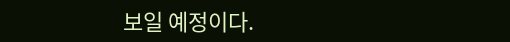보일 예정이다.